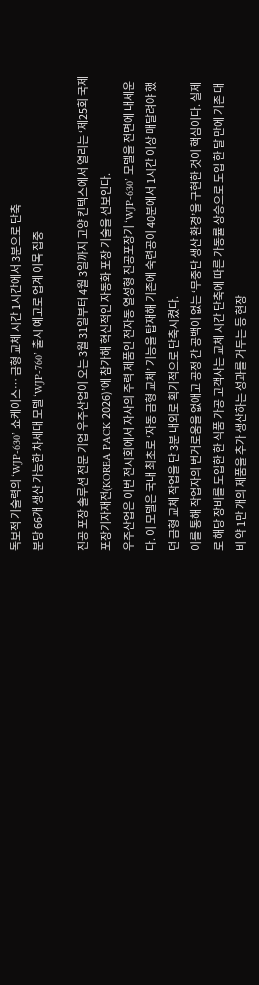독보적 기술력의 ‘WJP-630’ 쇼케이스… 금형 교체 시간 1시간에서 3분으로 단축
분당 66개 생산 가능한 차세대 모델 ‘WJP-760’ 출시 예고로 업계 이목 집중

진공 포장 솔루션 전문 기업 우주산업이 오는 3월 31일부터 4월 3일까지 고양 킨텍스에서 열리는 ‘제25회 국제포장기자재전(KOREA PACK 2026)’에 참가해 혁신적인 자동화 포장 기술을 선보인다.
우주산업은 이번 전시회에서 자사의 주력 제품인 전자동 열성형 진공포장기 ‘WJP-630’ 모델을 전면에 내세운다. 이 모델은 국내 최초로 ‘자동 금형 교체’ 기능을 탑재해 기존에 숙련공이 40분에서 1시간 이상 매달려야 했던 금형 교체 작업을 단 3분 내외로 획기적으로 단축시켰다.
이를 통해 작업자의 번거로움을 없애고 공정 간 공백이 없는 ‘무중단 생산 환경’을 구현한 것이 핵심이다. 실제로 해당 장비를 도입한 한 식품 가공 고객사는 교체 시간 단축에 따른 가동률 상승으로 도입 한 달 만에 기존 대비 약 1만 개의 제품을 추가 생산하는 성과를 거두는 등 현장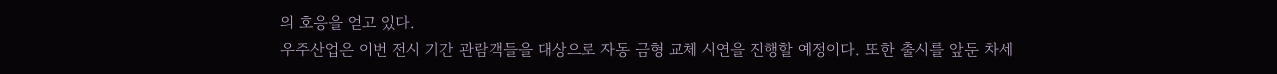의 호응을 얻고 있다.
우주산업은 이번 전시 기간 관람객들을 대상으로 자동 금형 교체 시연을 진행할 예정이다. 또한 출시를 앞둔 차세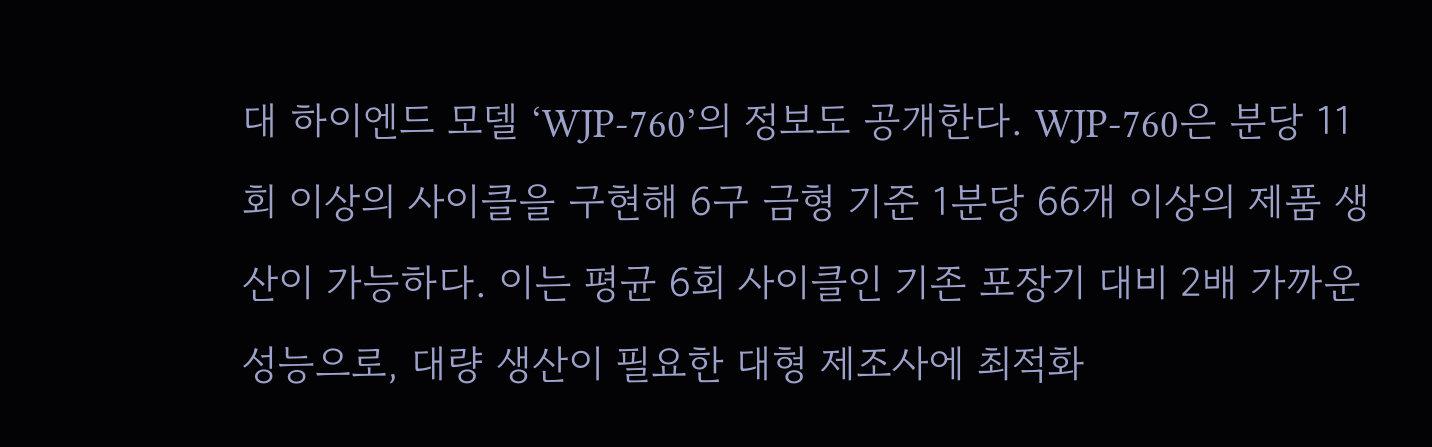대 하이엔드 모델 ‘WJP-760’의 정보도 공개한다. WJP-760은 분당 11회 이상의 사이클을 구현해 6구 금형 기준 1분당 66개 이상의 제품 생산이 가능하다. 이는 평균 6회 사이클인 기존 포장기 대비 2배 가까운 성능으로, 대량 생산이 필요한 대형 제조사에 최적화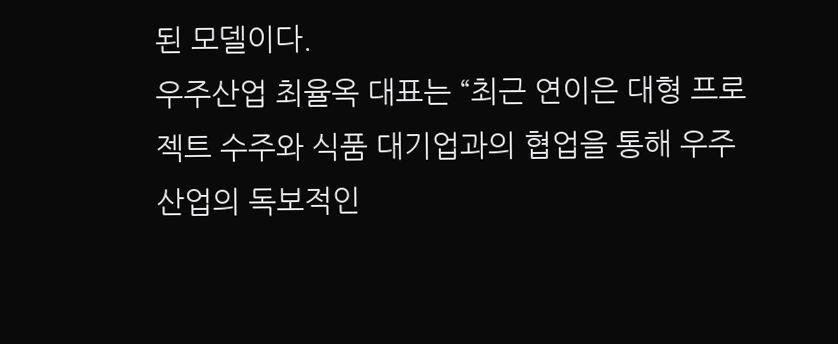된 모델이다.
우주산업 최율옥 대표는 “최근 연이은 대형 프로젝트 수주와 식품 대기업과의 협업을 통해 우주산업의 독보적인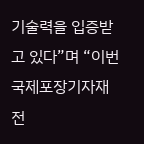기술력을 입증받고 있다”며 “이번 국제포장기자재전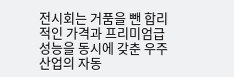전시회는 거품을 뺀 합리적인 가격과 프리미엄급 성능을 동시에 갖춘 우주산업의 자동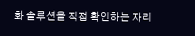화 솔루션을 직접 확인하는 자리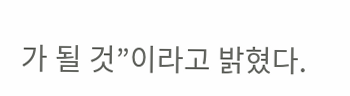가 될 것”이라고 밝혔다.